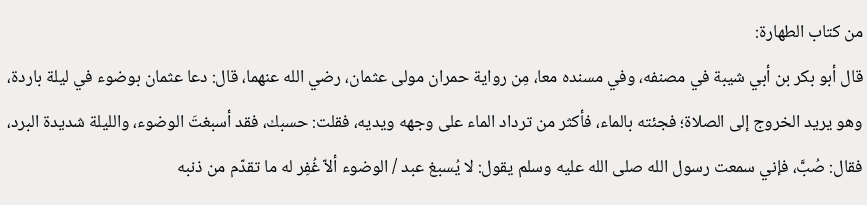من كتاب الطهارة:
قال أبو بكر بن أبي شيبة في مصنفه، وفي مسنده معا، مِن رواية حمران مولى عثمان، رضي الله عنهما، قال: دعا عثمان بوضوء في ليلة باردة، وهو يريد الخروج إلى الصلاة؛ فجئته بالماء، فأكثر من ترداد الماء على وجهه ويديه، فقلت: حسبك، فقد أسبغتَ الوضوء، والليلة شديدة البرد، فقال: صُبَّ، فإني سمعت رسول الله صلى الله عليه وسلم يقول: لا يُسبغ عبد / الوضوء ألاّ غُفِر له ما تقدّم من ذنبه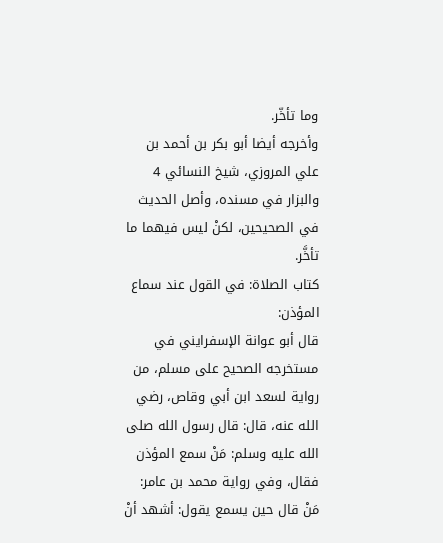وما تأخّر.
وأخرجه أيضا أبو بكر بن أحمد بن علي المروزي، شيخ النسائي 4 والبزار في مسنده، وأصل الحديث في الصحيحين، لكنْ ليس فيهما ما تأخَّر.
كتاب الصلاة: في القول عند سماع المؤذن:
قال أبو عوانة الإسفرايني في مستخرجه الصحيح على مسلم، من رواية لسعد ابن أبي وقاص، رضي الله عنه، قال: قال رسول الله صلى الله عليه وسلم: مَنْ سمع المؤذن فقال، وفي رواية محمد بن عامر: مَنْ قال حين يسمع يقول: أشهد أنْ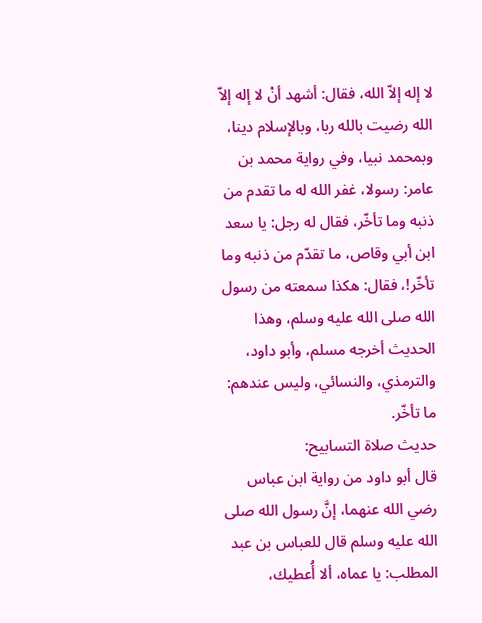لا إله إلاّ الله، فقال: أشهد أنْ لا إله إلاّ الله رضيت بالله ربا، وبالإسلام دينا، وبمحمد نبيا، وفي رواية محمد بن عامر: رسولا، غفر الله له ما تقدم من ذنبه وما تأخّر، فقال له رجل: يا سعد ابن أبي وقاص، ما تقدّم من ذنبه وما تأخّر!، فقال: هكذا سمعته من رسول الله صلى الله عليه وسلم، وهذا الحديث أخرجه مسلم، وأبو داود، والترمذي، والنسائي، وليس عندهم: ما تأخّر.
حديث صلاة التسابيح:
قال أبو داود من رواية ابن عباس رضي الله عنهما، إنَّ رسول الله صلى الله عليه وسلم قال للعباس بن عبد المطلب: يا عماه، ألا أُعطيك،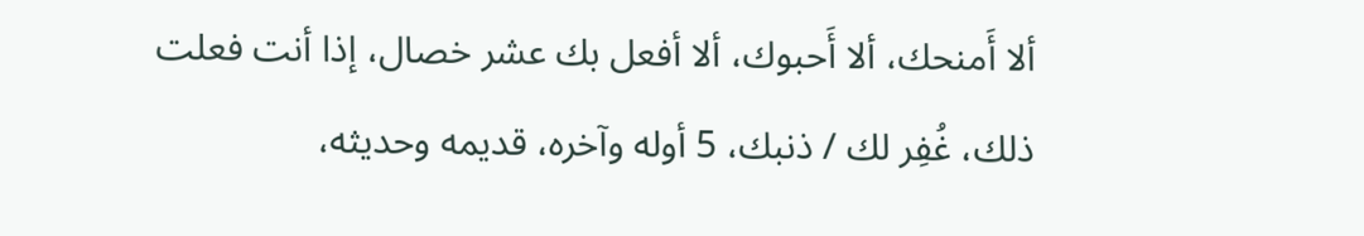ألا أَمنحك، ألا أَحبوك، ألا أفعل بك عشر خصال، إذا أنت فعلت ذلك، غُفِر لك / ذنبك، 5 أوله وآخره، قديمه وحديثه،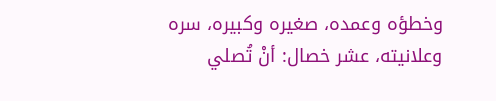وخطؤه وعمده، صغيره وكبيره، سره وعلانيته، عشر خصال: أنْ تُصلي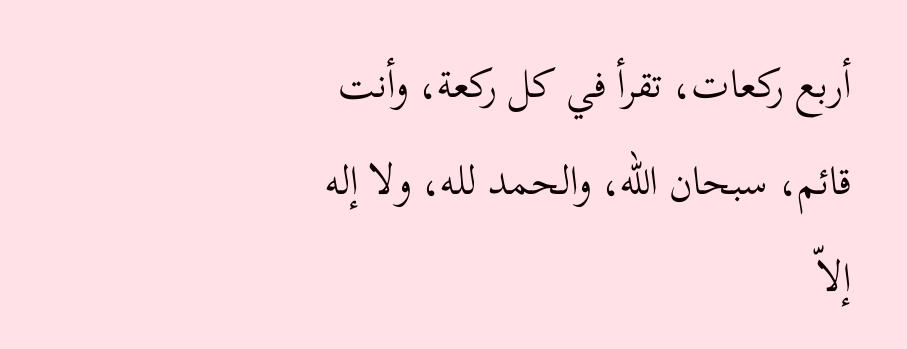أربع ركعات، تقرأ في كل ركعة، وأنت قائم، سبحان الله، والحمد لله، ولا إله إلاّ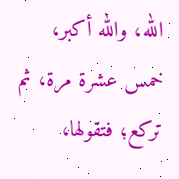الله، والله أكبر، خمس عشرة مرة، ثم تركع؛ فتقولها،